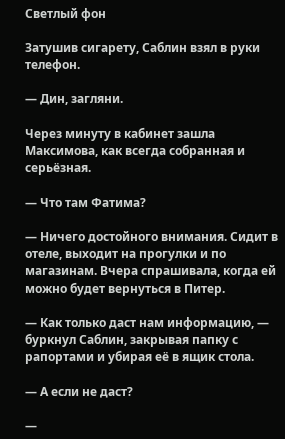Светлый фон

Затушив сигарету, Саблин взял в руки телефон.

— Дин, загляни.

Через минуту в кабинет зашла Максимова, как всегда собранная и серьёзная.

— Что там Фатима?

— Ничего достойного внимания. Сидит в отеле, выходит на прогулки и по магазинам. Вчера спрашивала, когда ей можно будет вернуться в Питер.

— Как только даст нам информацию, — буркнул Саблин, закрывая папку с рапортами и убирая её в ящик стола.

— А если не даст?

—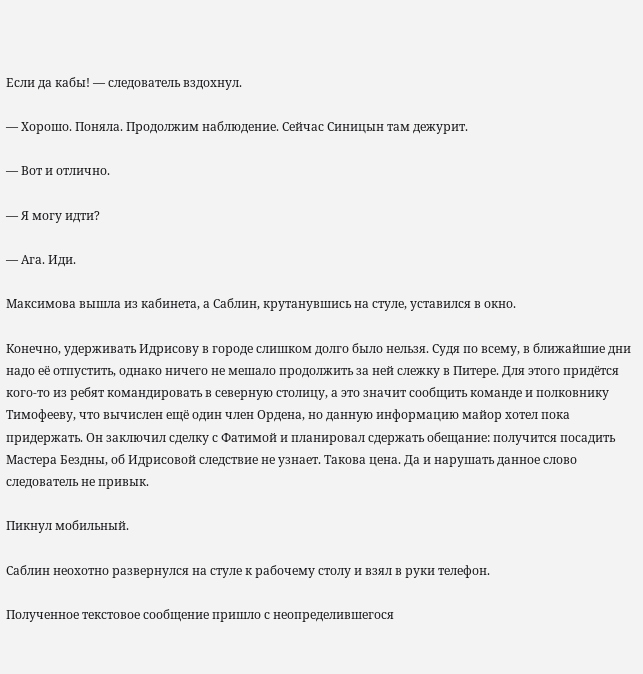Если да кабы! — следователь вздохнул.

— Хорошо. Поняла. Продолжим наблюдение. Сейчас Синицын там дежурит.

— Вот и отлично.

— Я могу идти?

— Ага. Иди.

Максимова вышла из кабинета, а Саблин, крутанувшись на стуле, уставился в окно.

Конечно, удерживать Идрисову в городе слишком долго было нельзя. Судя по всему, в ближайшие дни надо её отпустить, однако ничего не мешало продолжить за ней слежку в Питере. Для этого придётся кого-то из ребят командировать в северную столицу, а это значит сообщить команде и полковнику Тимофееву, что вычислен ещё один член Ордена, но данную информацию майор хотел пока придержать. Он заключил сделку с Фатимой и планировал сдержать обещание: получится посадить Мастера Бездны, об Идрисовой следствие не узнает. Такова цена. Да и нарушать данное слово следователь не привык.

Пикнул мобильный.

Саблин неохотно развернулся на стуле к рабочему столу и взял в руки телефон.

Полученное текстовое сообщение пришло с неопределившегося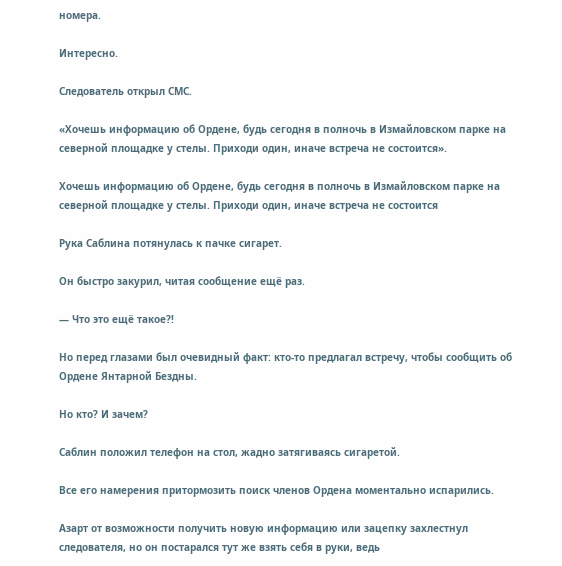номера.

Интересно.

Следователь открыл СМС.

«Хочешь информацию об Ордене, будь сегодня в полночь в Измайловском парке на северной площадке у стелы. Приходи один, иначе встреча не состоится».

Хочешь информацию об Ордене, будь сегодня в полночь в Измайловском парке на северной площадке у стелы. Приходи один, иначе встреча не состоится

Рука Саблина потянулась к пачке сигарет.

Он быстро закурил, читая сообщение ещё раз.

— Что это ещё такое?!

Но перед глазами был очевидный факт: кто-то предлагал встречу, чтобы сообщить об Ордене Янтарной Бездны.

Но кто? И зачем?

Саблин положил телефон на стол, жадно затягиваясь сигаретой.

Все его намерения притормозить поиск членов Ордена моментально испарились.

Азарт от возможности получить новую информацию или зацепку захлестнул следователя, но он постарался тут же взять себя в руки, ведь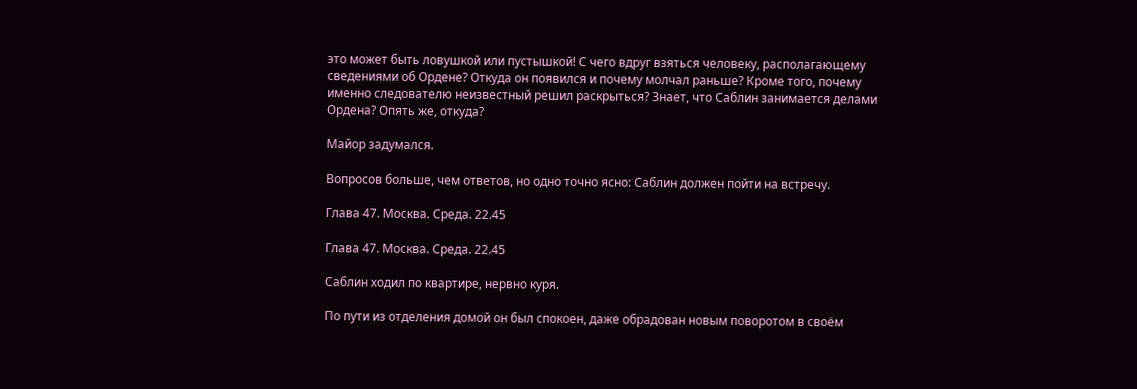это может быть ловушкой или пустышкой! С чего вдруг взяться человеку, располагающему сведениями об Ордене? Откуда он появился и почему молчал раньше? Кроме того, почему именно следователю неизвестный решил раскрыться? Знает, что Саблин занимается делами Ордена? Опять же, откуда?

Майор задумался.

Вопросов больше, чем ответов, но одно точно ясно: Саблин должен пойти на встречу.

Глава 47. Москва. Среда. 22.45

Глава 47. Москва. Среда. 22.45

Саблин ходил по квартире, нервно куря.

По пути из отделения домой он был спокоен, даже обрадован новым поворотом в своём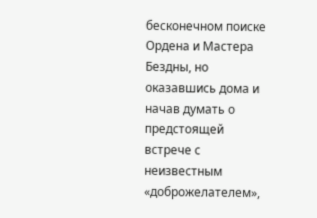бесконечном поиске Ордена и Мастера Бездны, но оказавшись дома и начав думать о предстоящей встрече с неизвестным «доброжелателем»,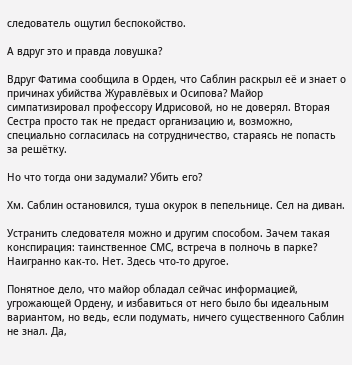следователь ощутил беспокойство.

А вдруг это и правда ловушка?

Вдруг Фатима сообщила в Орден, что Саблин раскрыл её и знает о причинах убийства Журавлёвых и Осипова? Майор симпатизировал профессору Идрисовой, но не доверял. Вторая Сестра просто так не предаст организацию и, возможно, специально согласилась на сотрудничество, стараясь не попасть за решётку.

Но что тогда они задумали? Убить его?

Хм. Саблин остановился, туша окурок в пепельнице. Сел на диван.

Устранить следователя можно и другим способом. Зачем такая конспирация: таинственное СМС, встреча в полночь в парке? Наигранно как-то. Нет. Здесь что-то другое.

Понятное дело, что майор обладал сейчас информацией, угрожающей Ордену, и избавиться от него было бы идеальным вариантом, но ведь, если подумать, ничего существенного Саблин не знал. Да,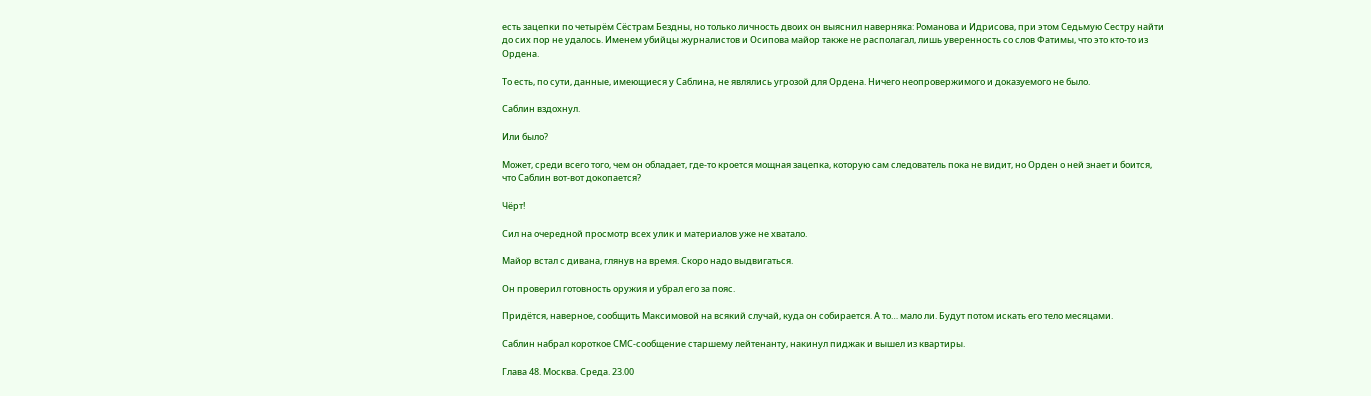есть зацепки по четырём Сёстрам Бездны, но только личность двоих он выяснил наверняка: Романова и Идрисова, при этом Седьмую Сестру найти до сих пор не удалось. Именем убийцы журналистов и Осипова майор также не располагал, лишь уверенность со слов Фатимы, что это кто-то из Ордена.

То есть, по сути, данные, имеющиеся у Саблина, не являлись угрозой для Ордена. Ничего неопровержимого и доказуемого не было.

Саблин вздохнул.

Или было?

Может, среди всего того, чем он обладает, где-то кроется мощная зацепка, которую сам следователь пока не видит, но Орден о ней знает и боится, что Саблин вот-вот докопается?

Чёрт!

Сил на очередной просмотр всех улик и материалов уже не хватало.

Майор встал с дивана, глянув на время. Скоро надо выдвигаться.

Он проверил готовность оружия и убрал его за пояс.

Придётся, наверное, сообщить Максимовой на всякий случай, куда он собирается. А то… мало ли. Будут потом искать его тело месяцами.

Саблин набрал короткое СМС-сообщение старшему лейтенанту, накинул пиджак и вышел из квартиры.

Глава 48. Москва. Среда. 23.00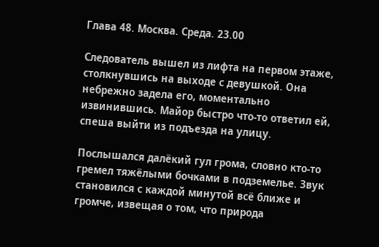Глава 48. Москва. Среда. 23.00

Следователь вышел из лифта на первом этаже, столкнувшись на выходе с девушкой. Она небрежно задела его, моментально извинившись. Майор быстро что-то ответил ей, спеша выйти из подъезда на улицу.

Послышался далёкий гул грома, словно кто-то гремел тяжёлыми бочками в подземелье. Звук становился с каждой минутой всё ближе и громче, извещая о том, что природа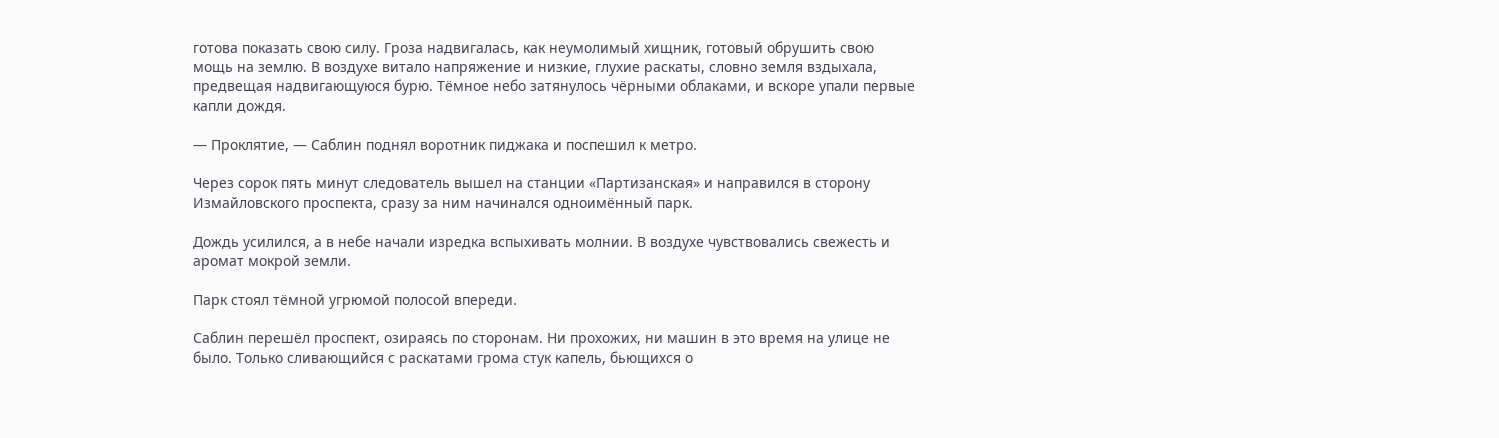готова показать свою силу. Гроза надвигалась, как неумолимый хищник, готовый обрушить свою мощь на землю. В воздухе витало напряжение и низкие, глухие раскаты, словно земля вздыхала, предвещая надвигающуюся бурю. Тёмное небо затянулось чёрными облаками, и вскоре упали первые капли дождя.

— Проклятие, — Саблин поднял воротник пиджака и поспешил к метро.

Через сорок пять минут следователь вышел на станции «Партизанская» и направился в сторону Измайловского проспекта, сразу за ним начинался одноимённый парк.

Дождь усилился, а в небе начали изредка вспыхивать молнии. В воздухе чувствовались свежесть и аромат мокрой земли.

Парк стоял тёмной угрюмой полосой впереди.

Саблин перешёл проспект, озираясь по сторонам. Ни прохожих, ни машин в это время на улице не было. Только сливающийся с раскатами грома стук капель, бьющихся о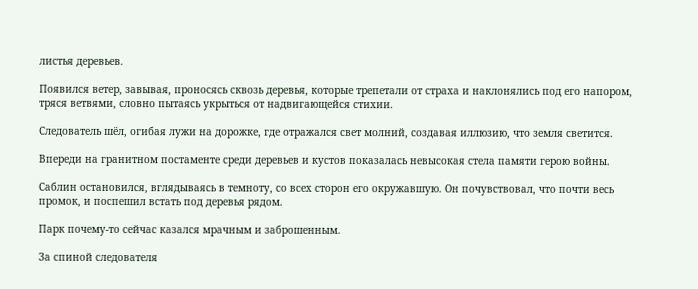листья деревьев.

Появился ветер, завывая, проносясь сквозь деревья, которые трепетали от страха и наклонялись под его напором, тряся ветвями, словно пытаясь укрыться от надвигающейся стихии.

Следователь шёл, огибая лужи на дорожке, где отражался свет молний, создавая иллюзию, что земля светится.

Впереди на гранитном постаменте среди деревьев и кустов показалась невысокая стела памяти герою войны.

Саблин остановился, вглядываясь в темноту, со всех сторон его окружавшую. Он почувствовал, что почти весь промок, и поспешил встать под деревья рядом.

Парк почему-то сейчас казался мрачным и заброшенным.

За спиной следователя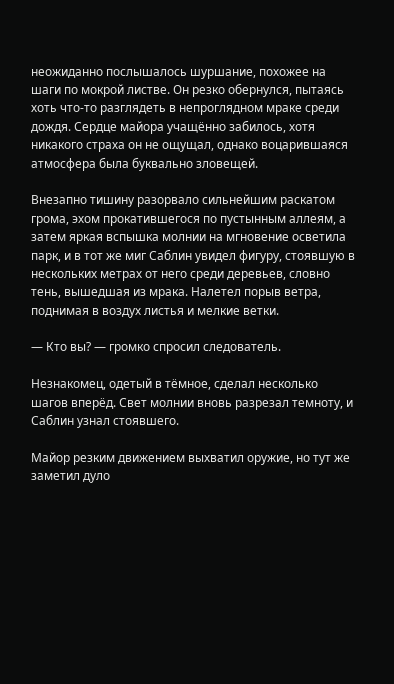неожиданно послышалось шуршание, похожее на шаги по мокрой листве. Он резко обернулся, пытаясь хоть что-то разглядеть в непроглядном мраке среди дождя. Сердце майора учащённо забилось, хотя никакого страха он не ощущал, однако воцарившаяся атмосфера была буквально зловещей.

Внезапно тишину разорвало сильнейшим раскатом грома, эхом прокатившегося по пустынным аллеям, а затем яркая вспышка молнии на мгновение осветила парк, и в тот же миг Саблин увидел фигуру, стоявшую в нескольких метрах от него среди деревьев, словно тень, вышедшая из мрака. Налетел порыв ветра, поднимая в воздух листья и мелкие ветки.

— Кто вы? — громко спросил следователь.

Незнакомец, одетый в тёмное, сделал несколько шагов вперёд. Свет молнии вновь разрезал темноту, и Саблин узнал стоявшего.

Майор резким движением выхватил оружие, но тут же заметил дуло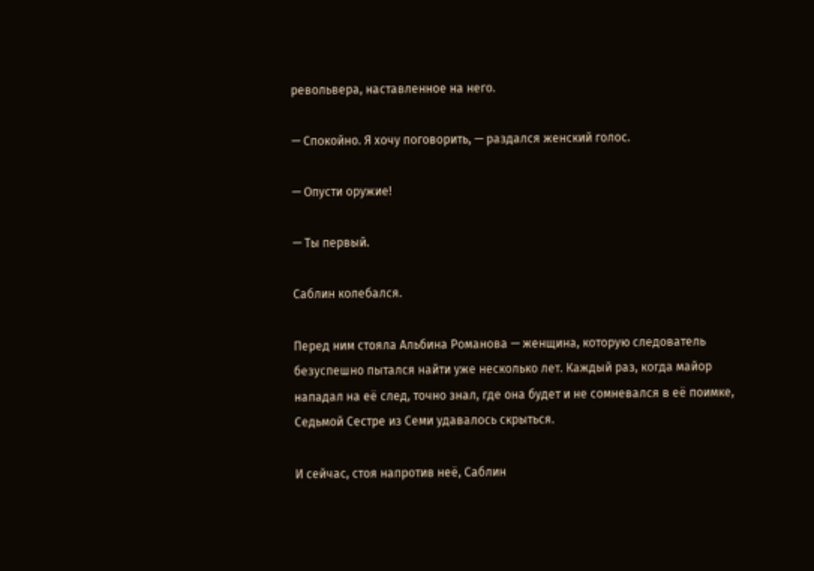револьвера, наставленное на него.

— Спокойно. Я хочу поговорить, — раздался женский голос.

— Опусти оружие!

— Ты первый.

Саблин колебался.

Перед ним стояла Альбина Романова — женщина, которую следователь безуспешно пытался найти уже несколько лет. Каждый раз, когда майор нападал на её след, точно знал, где она будет и не сомневался в её поимке, Седьмой Сестре из Семи удавалось скрыться.

И сейчас, стоя напротив неё, Саблин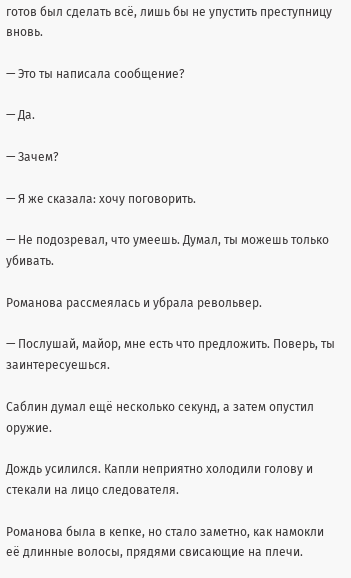готов был сделать всё, лишь бы не упустить преступницу вновь.

— Это ты написала сообщение?

— Да.

— Зачем?

— Я же сказала: хочу поговорить.

— Не подозревал, что умеешь. Думал, ты можешь только убивать.

Романова рассмеялась и убрала револьвер.

— Послушай, майор, мне есть что предложить. Поверь, ты заинтересуешься.

Саблин думал ещё несколько секунд, а затем опустил оружие.

Дождь усилился. Капли неприятно холодили голову и стекали на лицо следователя.

Романова была в кепке, но стало заметно, как намокли её длинные волосы, прядями свисающие на плечи.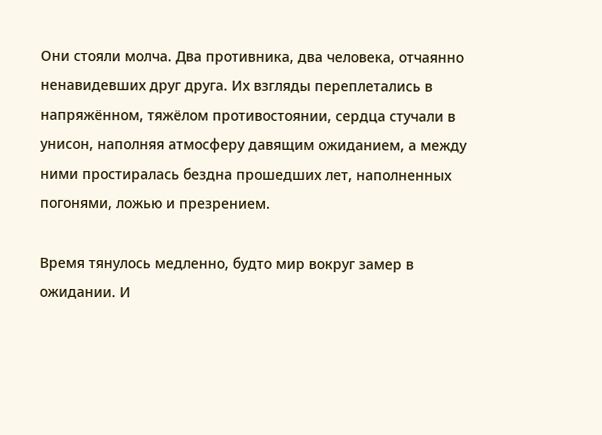Они стояли молча. Два противника, два человека, отчаянно ненавидевших друг друга. Их взгляды переплетались в напряжённом, тяжёлом противостоянии, сердца стучали в унисон, наполняя атмосферу давящим ожиданием, а между ними простиралась бездна прошедших лет, наполненных погонями, ложью и презрением.

Время тянулось медленно, будто мир вокруг замер в ожидании. И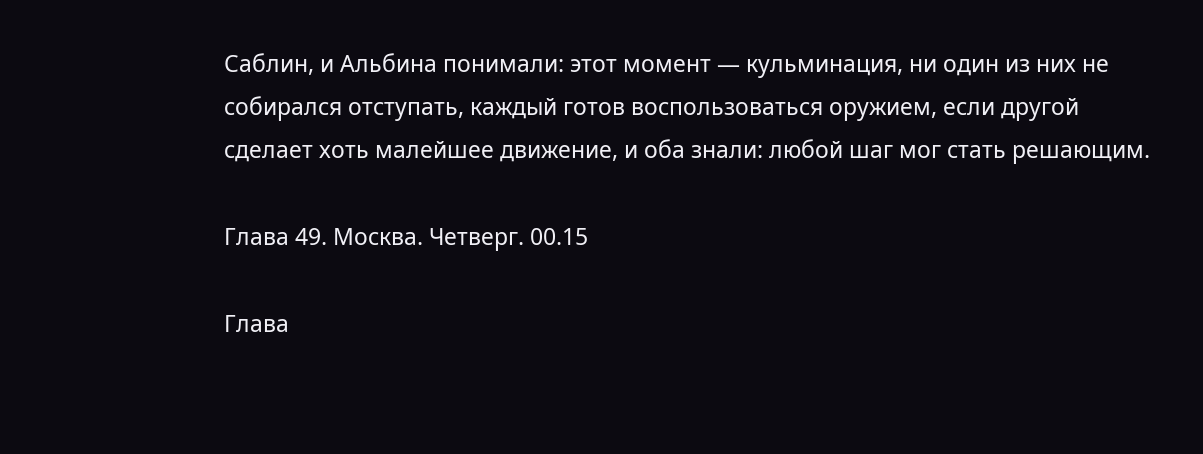Саблин, и Альбина понимали: этот момент — кульминация, ни один из них не собирался отступать, каждый готов воспользоваться оружием, если другой сделает хоть малейшее движение, и оба знали: любой шаг мог стать решающим.

Глава 49. Москва. Четверг. 00.15

Глава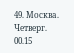49. Москва. Четверг. 00.15